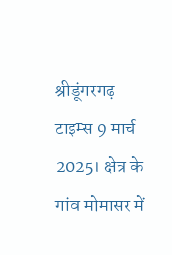श्रीडूंगरगढ़ टाइम्स 9 मार्च 2025। क्षेत्र के गांव मोमासर में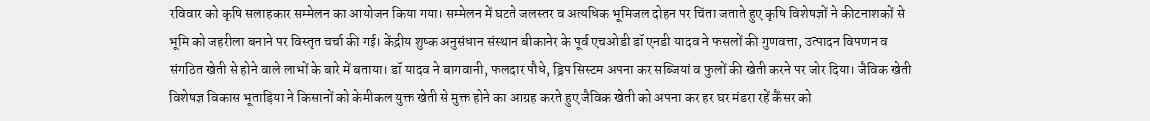रविवार को कृषि सलाहकार सम्मेलन का आयोजन किया गया। सम्मेलन में घटते जलस्तर व अत्यधिक भूमिजल दोहन पर चिंता जताते हुए कृषि विशेषज्ञों ने कीटनाशकों से भूमि को जहरीला बनाने पर विस्तृत चर्चा की गई। केंद्रीय शुष्क अनुसंधान संस्थान बीकानेर के पूर्व एचओडी डॉ एनडी यादव ने फसलों की गुणवत्ता, उत्पादन विपणन व संगठित खेती से होने वाले लाभों के बारे में बताया। डॉ यादव ने बागवानी, फलदार पौधे, ड्रिप सिस्टम अपना कर सब्जियां व फुलों की खेती करने पर जोर दिया। जैविक खेती विशेषज्ञ विकास भूताड़िया ने किसानों को केमीकल युक्त खेती से मुक्त होने का आग्रह करते हुए जैविक खेती को अपना कर हर घर मंडरा रहें कैंसर को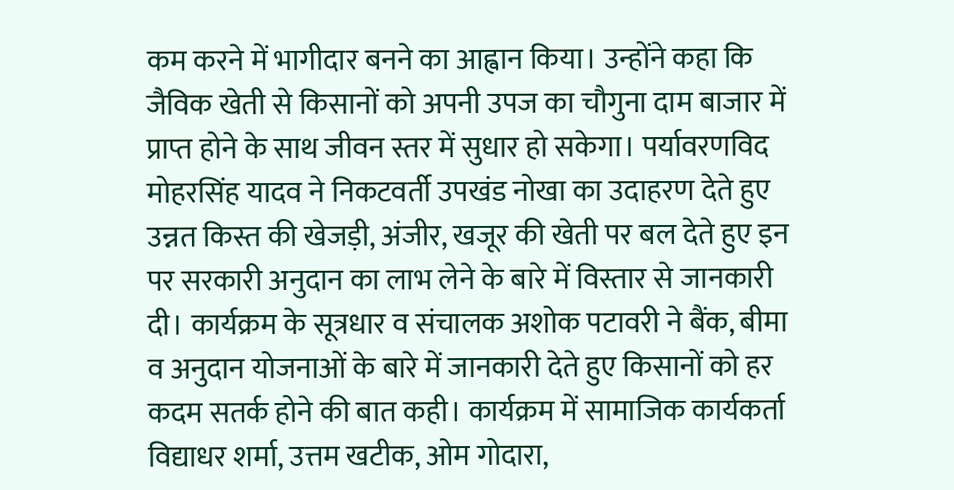कम करने में भागीदार बनने का आह्वान किया। उन्होंने कहा कि जैविक खेती से किसानों को अपनी उपज का चौगुना दाम बाजार में प्राप्त होने के साथ जीवन स्तर में सुधार हो सकेगा। पर्यावरणविद मोहरसिंह यादव ने निकटवर्ती उपखंड नोखा का उदाहरण देते हुए उन्नत किस्त की खेजड़ी, अंजीर, खजूर की खेती पर बल देते हुए इन पर सरकारी अनुदान का लाभ लेने के बारे में विस्तार से जानकारी दी। कार्यक्रम के सूत्रधार व संचालक अशोक पटावरी ने बैंक, बीमा व अनुदान योजनाओं के बारे में जानकारी देते हुए किसानों को हर कदम सतर्क होने की बात कही। कार्यक्रम में सामाजिक कार्यकर्ता विद्याधर शर्मा, उत्तम खटीक, ओम गोदारा,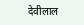देवीलाल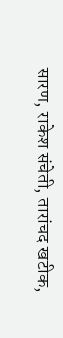सारण, राकेश संचेती, तारांचद खटीक,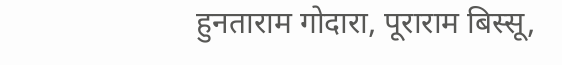हुनताराम गोदारा, पूराराम बिस्सू,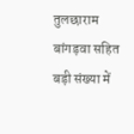तुलछाराम बांगड़वा सहित बड़ी संख्या में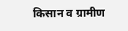किसान व ग्रामीण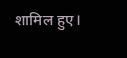शामिल हुए।